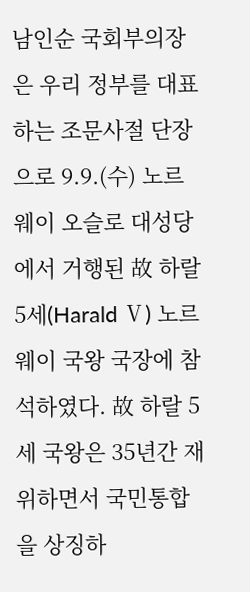남인순 국회부의장은 우리 정부를 대표하는 조문사절 단장으로 9.9.(수) 노르웨이 오슬로 대성당에서 거행된 故 하랄 5세(Harald Ⅴ) 노르웨이 국왕 국장에 참석하였다. 故 하랄 5세 국왕은 35년간 재위하면서 국민통합을 상징하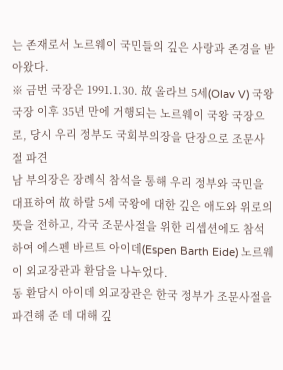는 존재로서 노르웨이 국민들의 깊은 사랑과 존경을 받아왔다.
※ 금번 국장은 1991.1.30. 故 올라브 5세(Olav V) 국왕 국장 이후 35년 만에 거행되는 노르웨이 국왕 국장으로, 당시 우리 정부도 국회부의장을 단장으로 조문사절 파견
남 부의장은 장례식 참석을 통해 우리 정부와 국민을 대표하여 故 하랄 5세 국왕에 대한 깊은 애도와 위로의 뜻을 전하고, 각국 조문사절을 위한 리셉션에도 참석하여 에스펜 바르트 아이데(Espen Barth Eide) 노르웨이 외교장관과 환담을 나누었다.
동 환담시 아이데 외교장관은 한국 정부가 조문사절을 파견해 준 데 대해 깊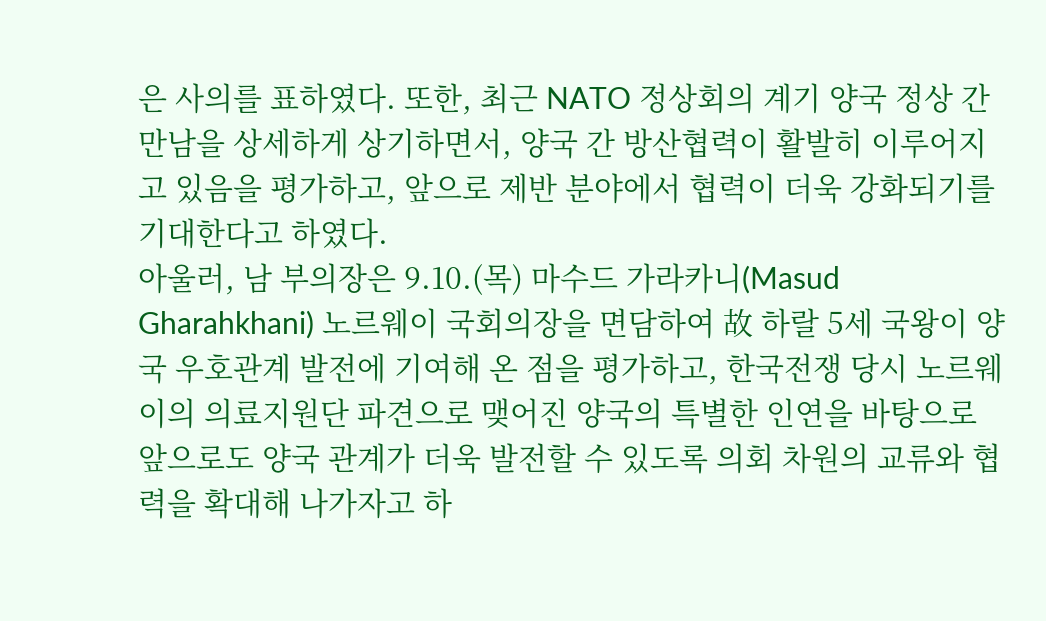은 사의를 표하였다. 또한, 최근 NATO 정상회의 계기 양국 정상 간 만남을 상세하게 상기하면서, 양국 간 방산협력이 활발히 이루어지고 있음을 평가하고, 앞으로 제반 분야에서 협력이 더욱 강화되기를 기대한다고 하였다.
아울러, 남 부의장은 9.10.(목) 마수드 가라카니(Masud Gharahkhani) 노르웨이 국회의장을 면담하여 故 하랄 5세 국왕이 양국 우호관계 발전에 기여해 온 점을 평가하고, 한국전쟁 당시 노르웨이의 의료지원단 파견으로 맺어진 양국의 특별한 인연을 바탕으로 앞으로도 양국 관계가 더욱 발전할 수 있도록 의회 차원의 교류와 협력을 확대해 나가자고 하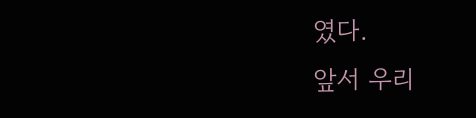였다.
앞서 우리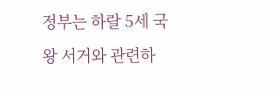정부는 하랄 5세 국왕 서거와 관련하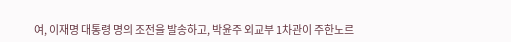여, 이재명 대통령 명의 조전을 발송하고, 박윤주 외교부 1차관이 주한노르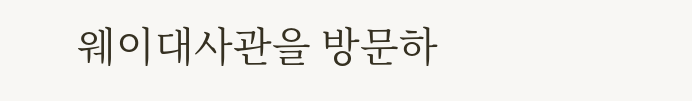웨이대사관을 방문하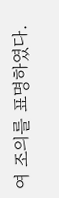여 조의를 표명하였다.